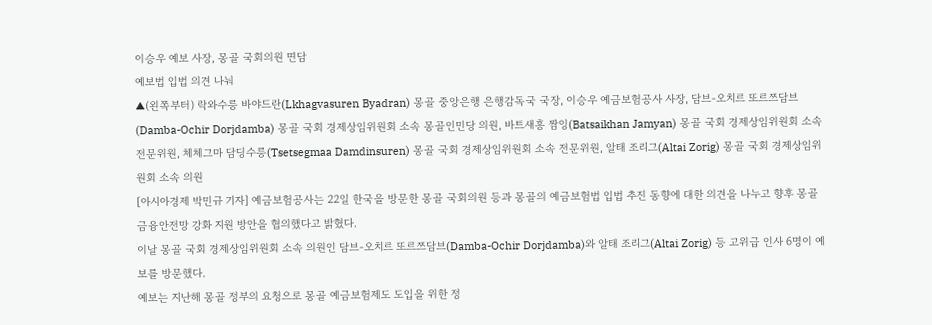이승우 예보 사장, 몽골 국회의원 면담
예보법 입법 의견 나눠
▲(왼쪽부터) 락와수릉 바야드란(Lkhagvasuren Byadran) 몽골 중앙은행 은행감독국 국장, 이승우 예금보험공사 사장, 담브-오치르 또르쯔담브(Damba-Ochir Dorjdamba) 몽골 국회 경제상임위원회 소속 몽골인민당 의원, 바트새흥 짬잉(Batsaikhan Jamyan) 몽골 국회 경제상임위원회 소속 전문위원, 체체그마 담딩수릉(Tsetsegmaa Damdinsuren) 몽골 국회 경제상임위원회 소속 전문위원, 알태 조리그(Altai Zorig) 몽골 국회 경제상임위원회 소속 의원
[아시아경제 박민규 기자] 예금보험공사는 22일 한국을 방문한 몽골 국회의원 등과 몽골의 예금보험법 입법 추진 동향에 대한 의견을 나누고 향후 몽골 금융안전망 강화 지원 방안을 협의했다고 밝혔다.
이날 몽골 국회 경제상임위원회 소속 의원인 담브-오치르 또르쯔담브(Damba-Ochir Dorjdamba)와 알태 조리그(Altai Zorig) 등 고위급 인사 6명이 예보를 방문했다.
예보는 지난해 몽골 정부의 요청으로 몽골 예금보험제도 도입을 위한 정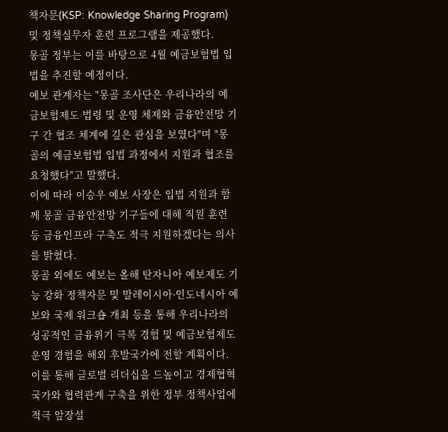책자문(KSP: Knowledge Sharing Program) 및 정책실무자 훈련 프로그램을 제공했다.
몽골 정부는 이를 바탕으로 4월 예금보험법 입법을 추진할 예정이다.
예보 관계자는 "몽골 조사단은 우리나라의 예금보험제도 법령 및 운영 체제와 금융안전망 기구 간 협조 체계에 깊은 관심을 보였다"며 "몽골의 예금보험법 입법 과정에서 지원과 협조를 요청했다"고 말했다.
이에 따라 이승우 예보 사장은 입법 지원과 함께 몽골 금융안전망 기구들에 대해 직원 훈련 등 금융인프라 구축도 적극 지원하겠다는 의사를 밝혔다.
몽골 외에도 예보는 올해 탄자니아 예보제도 기능 강화 정책자문 및 말레이시아·인도네시아 예보와 국제 워크숍 개최 등을 통해 우리나라의 성공적인 금융위기 극복 경험 및 예금보험제도 운영 경험을 해외 후발국가에 전할 계획이다. 이를 통해 글로벌 리더십을 드높이고 경제협혁 국가와 협력관계 구축을 위한 정부 정책사업에 적극 앞장설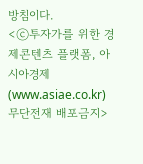방침이다.
<ⓒ투자가를 위한 경제콘텐츠 플랫폼, 아시아경제(www.asiae.co.kr) 무단전재 배포금지>